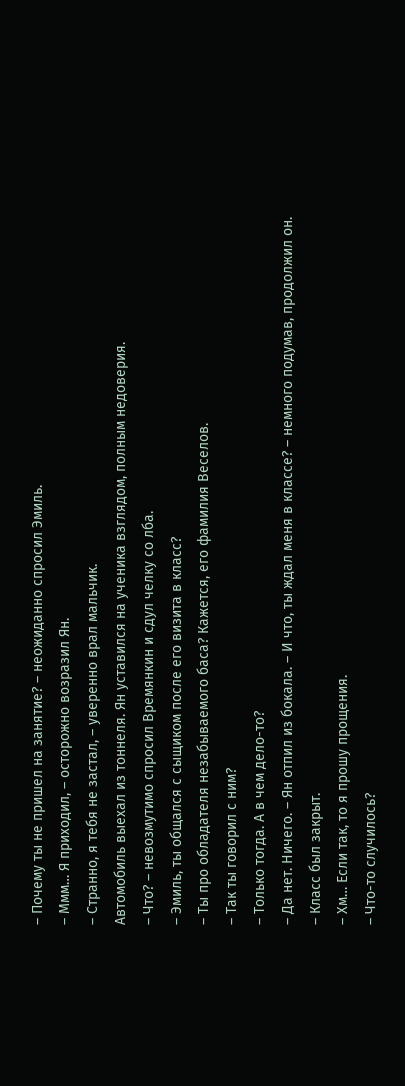– Почему ты не пришел на занятие? – неожиданно спросил Эмиль.
– Ммм… Я приходил, – осторожно возразил Ян.
– Странно, я тебя не застал, – уверенно врал мальчик.
Автомобиль выехал из тоннеля. Ян уставился на ученика взглядом, полным недоверия.
– Что? – невозмутимо спросил Времянкин и сдул челку со лба.
– Эмиль, ты общался с сыщиком после его визита в класс?
– Ты про обладателя незабываемого баса? Кажется, его фамилия Веселов.
– Так ты говорил с ним?
– Только тогда. А в чем дело-то?
– Да нет. Ничего. – Ян отпил из бокала. – И что, ты ждал меня в классе? – немного подумав, продолжил он.
– Класс был закрыт.
– Хм… Если так, то я прошу прощения.
– Что-то случилось?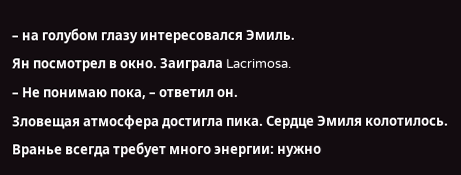– на голубом глазу интересовался Эмиль.
Ян посмотрел в окно. Заиграла Lacrimosa.
– Не понимаю пока, – ответил он.
Зловещая атмосфера достигла пика. Сердце Эмиля колотилось. Вранье всегда требует много энергии: нужно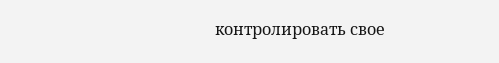контролировать свое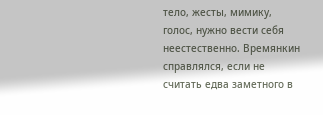тело, жесты, мимику, голос, нужно вести себя неестественно. Времянкин справлялся, если не считать едва заметного в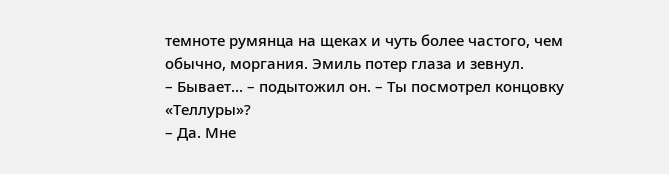темноте румянца на щеках и чуть более частого, чем обычно, моргания. Эмиль потер глаза и зевнул.
– Бывает… – подытожил он. – Ты посмотрел концовку «Теллуры»?
– Да. Мне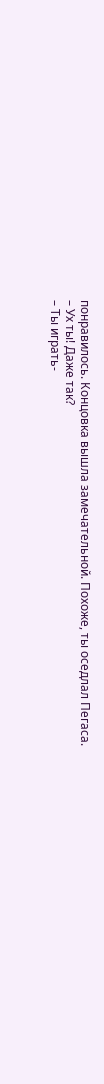понравилось. Концовка вышла замечательной. Похоже, ты оседлал Пегаса.
– Ух ты! Даже так?
– Ты играть-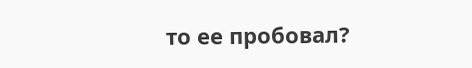то ее пробовал?